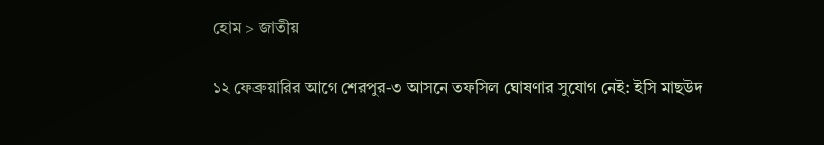হোম > জাতীয়

১২ ফেব্রুয়ারির আগে শেরপুর-৩ আসনে তফসিল ঘোষণার সুযোগ নেই: ইসি মাছউদ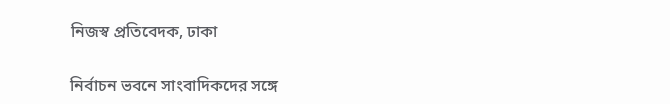নিজস্ব প্রতিবেদক, ঢাকা

নির্বাচন ভবনে সাংবাদিকদের সঙ্গে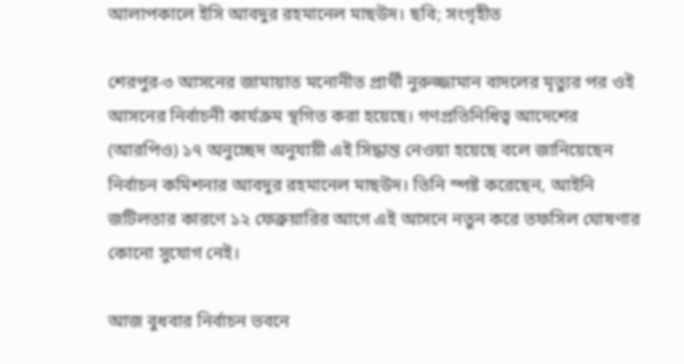আলাপকালে ইসি আবদুর রহমানেল মাছউদ। ছবি; সংগৃহীত

শেরপুর-৩ আসনের জামায়াত মনোনীত প্রার্থী নুরুজ্জামান বাদলের মৃত্যুর পর ওই আসনের নির্বাচনী কার্যক্রম স্থগিত করা হয়েছে। গণপ্রতিনিধিত্ব আদেশের (আরপিও) ১৭ অনুচ্ছেদ অনুযায়ী এই সিদ্ধান্ত নেওয়া হয়েছে বলে জানিয়েছেন নির্বাচন কমিশনার আবদুর রহমানেল মাছউদ। তিনি স্পষ্ট করেছেন, আইনি জটিলতার কারণে ১২ ফেব্রুয়ারির আগে এই আসনে নতুন করে তফসিল ঘোষণার কোনো সুযোগ নেই।

আজ বুধবার নির্বাচন ভবনে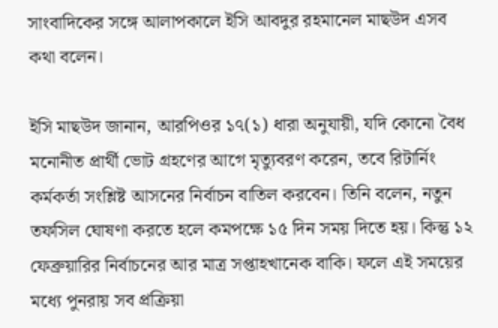সাংবাদিকের সঙ্গে আলাপকালে ইসি আবদুর রহমানেল মাছউদ এসব কথা বলেন।

ইসি মাছউদ জানান, আরপিওর ১৭(১) ধারা অনুযায়ী, যদি কোনো বৈধ মনোনীত প্রার্থী ভোট গ্রহণের আগে মৃত্যুবরণ করেন, তবে রিটার্নিং কর্মকর্তা সংশ্লিষ্ট আসনের নির্বাচন বাতিল করবেন। তিনি বলেন, নতুন তফসিল ঘোষণা করতে হলে কমপক্ষে ১৫ দিন সময় দিতে হয়। কিন্তু ১২ ফেব্রুয়ারির নির্বাচনের আর মাত্র সপ্তাহখানেক বাকি। ফলে এই সময়ের মধ্যে পুনরায় সব প্রক্রিয়া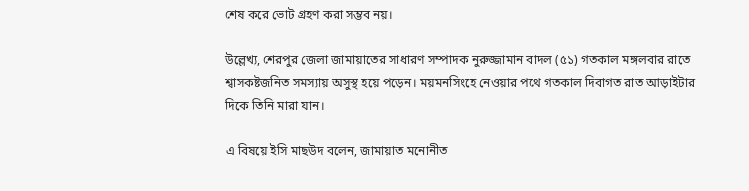শেষ করে ভোট গ্রহণ করা সম্ভব নয়।

উল্লেখ্য, শেরপুর জেলা জামায়াতের সাধারণ সম্পাদক নুরুজ্জামান বাদল (৫১) গতকাল মঙ্গলবার রাতে শ্বাসকষ্টজনিত সমস্যায় অসুস্থ হয়ে পড়েন। ময়মনসিংহে নেওয়ার পথে গতকাল দিবাগত রাত আড়াইটার দিকে তিনি মারা যান।

এ বিষয়ে ইসি মাছউদ বলেন, জামায়াত মনোনীত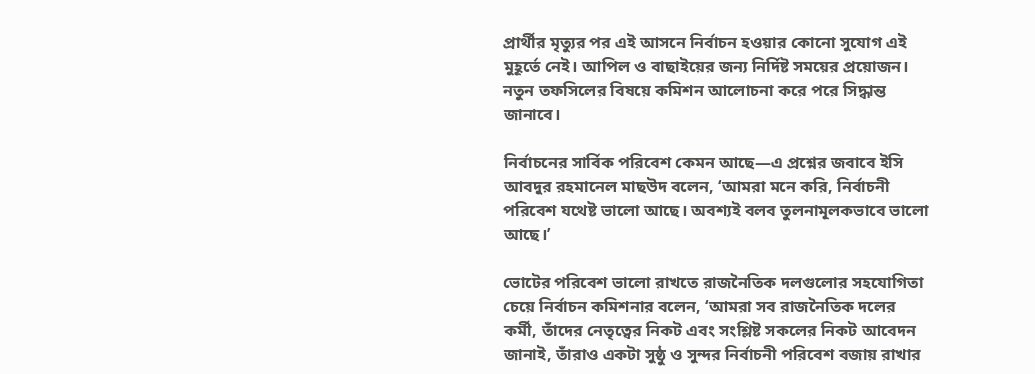প্রার্থীর মৃত্যুর পর এই আসনে নির্বাচন হওয়ার কোনো সুযোগ এই মুহূর্তে নেই। আপিল ও বাছাইয়ের জন্য নির্দিষ্ট সময়ের প্রয়োজন। নতুন তফসিলের বিষয়ে কমিশন আলোচনা করে পরে সিদ্ধান্ত জানাবে।

নির্বাচনের সার্বিক পরিবেশ কেমন আছে—এ প্রশ্নের জবাবে ইসি আবদুর রহমানেল মাছউদ বলেন, ‘আমরা মনে করি, নির্বাচনী পরিবেশ যথেষ্ট ভালো আছে। অবশ্যই বলব তুলনামূলকভাবে ভালো আছে।’

ভোটের পরিবেশ ভালো রাখতে রাজনৈতিক দলগুলোর সহযোগিতা চেয়ে নির্বাচন কমিশনার বলেন, ‘আমরা সব রাজনৈতিক দলের কর্মী, তাঁদের নেতৃত্বের নিকট এবং সংশ্লিষ্ট সকলের নিকট আবেদন জানাই, তাঁরাও একটা সুষ্ঠু ও সুন্দর নির্বাচনী পরিবেশ বজায় রাখার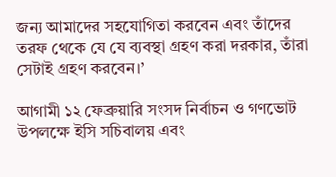জন্য আমাদের সহযোগিতা করবেন এবং তাঁদের তরফ থেকে যে যে ব্যবস্থা গ্রহণ করা দরকার, তাঁরা সেটাই গ্রহণ করবেন।’

আগামী ১২ ফেব্রুয়ারি সংসদ নির্বাচন ও গণভোট উপলক্ষে ইসি সচিবালয় এবং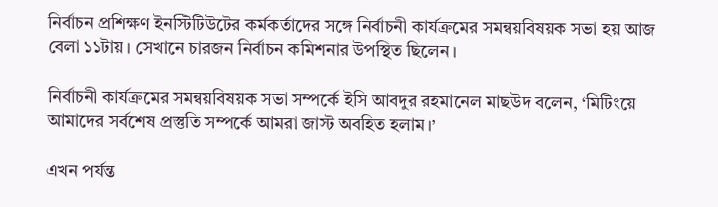নির্বাচন প্রশিক্ষণ ইনস্টিটিউটের কর্মকর্তাদের সঙ্গে নির্বাচনী কার্যক্রমের সমন্বয়বিষয়ক সভা হয় আজ বেলা ১১টায়। সেখানে চারজন নির্বাচন কমিশনার উপস্থিত ছিলেন।

নির্বাচনী কার্যক্রমের সমন্বয়বিষয়ক সভা সম্পর্কে ইসি আবদুর রহমানেল মাছউদ বলেন, ‘মিটিংয়ে আমাদের সর্বশেষ প্রস্তুতি সম্পর্কে আমরা জাস্ট অবহিত হলাম।’

এখন পর্যন্ত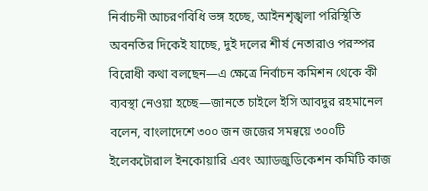নির্বাচনী আচরণবিধি ভঙ্গ হচ্ছে, আইনশৃঙ্খলা পরিস্থিতি অবনতির দিকেই যাচ্ছে, দুই দলের শীর্ষ নেতারাও পরস্পর বিরোধী কথা বলছেন—এ ক্ষেত্রে নির্বাচন কমিশন থেকে কী ব্যবস্থা নেওয়া হচ্ছে—জানতে চাইলে ইসি আবদুর রহমানেল বলেন, বাংলাদেশে ৩০০ জন জজের সমন্বয়ে ৩০০টি ইলেকটোরাল ইনকোয়ারি এবং অ্যাডজুডিকেশন কমিটি কাজ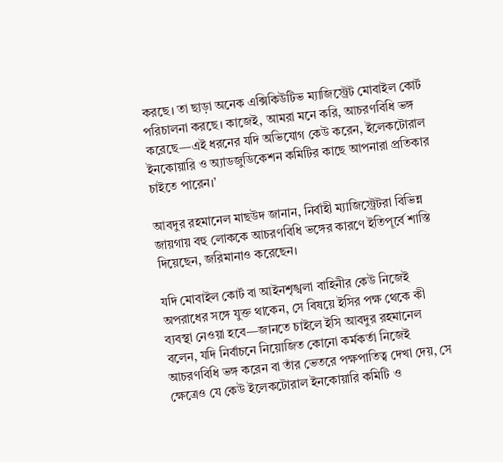করছে। তা ছাড়া অনেক এক্সিকিউটিভ ম্যাজিস্ট্রেট মোবাইল কোর্ট পরিচালনা করছে। কাজেই, আমরা মনে করি, আচরণবিধি ভঙ্গ করেছে—এই ধরনের যদি অভিযোগ কেউ করেন, ইলেকটোরাল ইনকোয়ারি ও অ্যাডজুডিকেশন কমিটির কাছে আপনারা প্রতিকার চাইতে পারেন।’

আবদুর রহমানেল মাছউদ জানান, নির্বাহী ম্যাজিস্ট্রেটরা বিভিন্ন জায়গায় বহু লোককে আচরণবিধি ভঙ্গের কারণে ইতিপূর্বে শাস্তি দিয়েছেন, জরিমানাও করেছেন।

যদি মোবাইল কোর্ট বা আইনশৃঙ্খলা বাহিনীর কেউ নিজেই অপরাধের সঙ্গে যুক্ত থাকেন, সে বিষয়ে ইসির পক্ষ থেকে কী ব্যবস্থা নেওয়া হবে—জানতে চাইলে ইসি আবদুর রহমানেল বলেন, যদি নির্বাচনে নিয়োজিত কোনো কর্মকর্তা নিজেই আচরণবিধি ভঙ্গ করেন বা তাঁর ভেতরে পক্ষপাতিত্ব দেখা দেয়, সে ক্ষেত্রেও যে কেউ ইলেকটোরাল ইনকোয়ারি কমিটি ও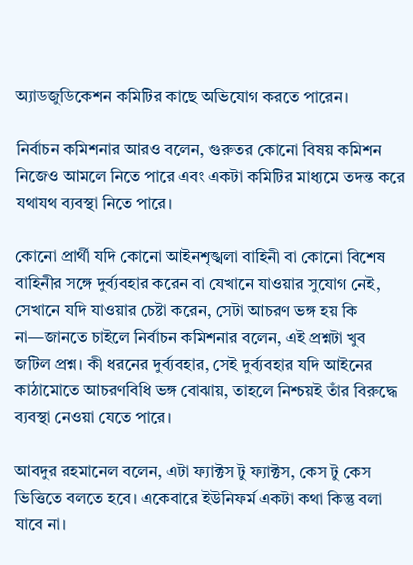অ্যাডজুডিকেশন কমিটির কাছে অভিযোগ করতে পারেন।

নির্বাচন কমিশনার আরও বলেন, গুরুতর কোনো বিষয় কমিশন নিজেও আমলে নিতে পারে এবং একটা কমিটির মাধ্যমে তদন্ত করে যথাযথ ব্যবস্থা নিতে পারে।

কোনো প্রার্থী যদি কোনো আইনশৃঙ্খলা বাহিনী বা কোনো বিশেষ বাহিনীর সঙ্গে দুর্ব্যবহার করেন বা যেখানে যাওয়ার সুযোগ নেই, সেখানে যদি যাওয়ার চেষ্টা করেন, সেটা আচরণ ভঙ্গ হয় কি না—জানতে চাইলে নির্বাচন কমিশনার বলেন, এই প্রশ্নটা খুব জটিল প্রশ্ন। কী ধরনের দুর্ব্যবহার, সেই দুর্ব্যবহার যদি আইনের কাঠামোতে আচরণবিধি ভঙ্গ বোঝায়, তাহলে নিশ্চয়ই তাঁর বিরুদ্ধে ব্যবস্থা নেওয়া যেতে পারে।

আবদুর রহমানেল বলেন, এটা ফ্যাক্টস টু ফ্যাক্টস, কেস টু কেস ভিত্তিতে বলতে হবে। একেবারে ইউনিফর্ম একটা কথা কিন্তু বলা যাবে না।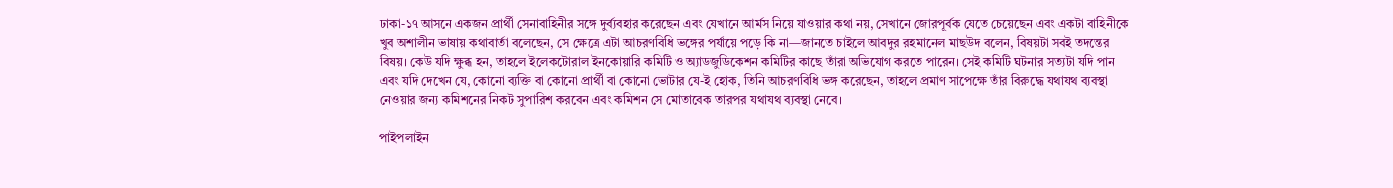ঢাকা-১৭ আসনে একজন প্রার্থী সেনাবাহিনীর সঙ্গে দুর্ব্যবহার করেছেন এবং যেখানে আর্মস নিয়ে যাওয়ার কথা নয়, সেখানে জোরপূর্বক যেতে চেয়েছেন এবং একটা বাহিনীকে খুব অশালীন ভাষায় কথাবার্তা বলেছেন, সে ক্ষেত্রে এটা আচরণবিধি ভঙ্গের পর্যায়ে পড়ে কি না—জানতে চাইলে আবদুর রহমানেল মাছউদ বলেন, বিষয়টা সবই তদন্তের বিষয়। কেউ যদি ক্ষুব্ধ হন, তাহলে ইলেকটোরাল ইনকোয়ারি কমিটি ও অ্যাডজুডিকেশন কমিটির কাছে তাঁরা অভিযোগ করতে পারেন। সেই কমিটি ঘটনার সত্যটা যদি পান এবং যদি দেখেন যে, কোনো ব্যক্তি বা কোনো প্রার্থী বা কোনো ভোটার যে-ই হোক, তিনি আচরণবিধি ভঙ্গ করেছেন, তাহলে প্রমাণ সাপেক্ষে তাঁর বিরুদ্ধে যথাযথ ব্যবস্থা নেওয়ার জন্য কমিশনের নিকট সুপারিশ করবেন এবং কমিশন সে মোতাবেক তারপর যথাযথ ব্যবস্থা নেবে।

পাইপলাইন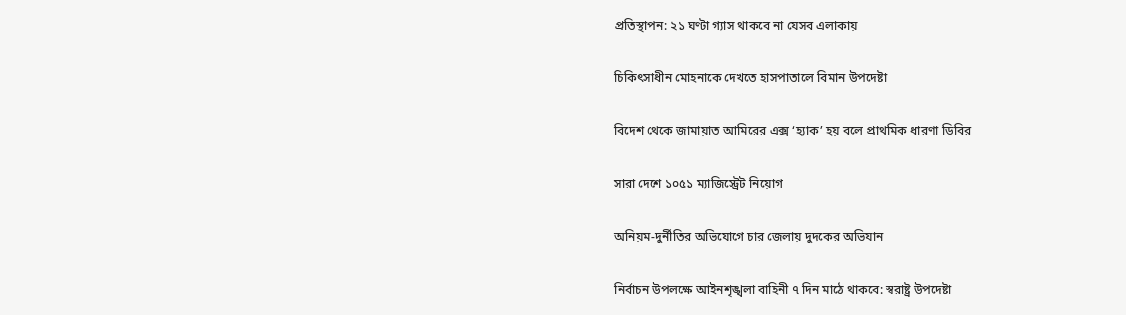প্রতিস্থাপন: ২১ ঘণ্টা গ্যাস থাকবে না যেসব এলাকায়

চিকিৎসাধীন মোহনাকে দেখতে হাসপাতালে বিমান উপদেষ্টা

বিদেশ থেকে জামায়াত আমিরের এক্স ‘হ্যাক’ হয় বলে প্রাথমিক ধারণা ডিবির

সারা দেশে ১০৫১ ম্যাজিস্ট্রেট নিয়োগ

অনিয়ম-দুর্নীতির অভিযোগে চার জেলায় দুদকের অভিযান

নির্বাচন উপলক্ষে আইনশৃঙ্খলা বাহিনী ৭ দিন মাঠে থাকবে: স্বরাষ্ট্র উপদেষ্টা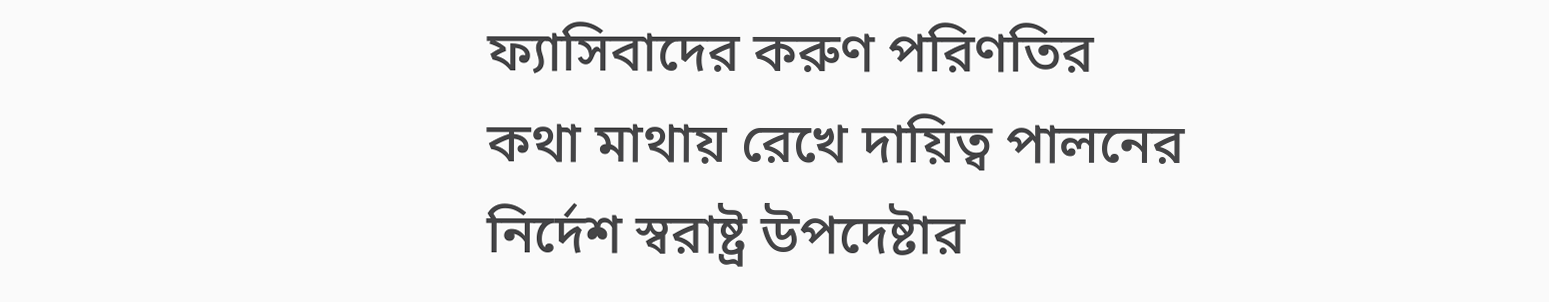ফ্যাসিবাদের করুণ পরিণতির কথা মাথায় রেখে দায়িত্ব পালনের নির্দেশ স্বরাষ্ট্র উপদেষ্টার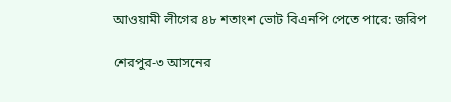আওয়ামী লীগের ৪৮ শতাংশ ভোট বিএনপি পেতে পারে: জরিপ

শেরপুর-৩ আসনের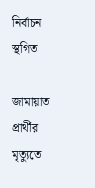নির্বাচন স্থগিত

জামায়াত প্রার্থীর মৃত্যুতে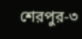শেরপুর-৩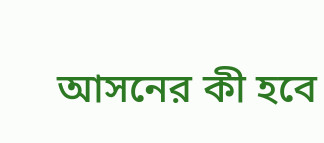আসনের কী হবে